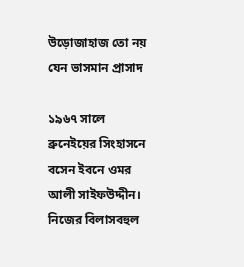উড়োজাহাজ তো নয় যেন ভাসমান প্রাসাদ

১৯৬৭ সালে ব্রুনেইয়ের সিংহাসনে বসেন ইবনে ওমর আলী সাইফউদ্দীন। নিজের বিলাসবহুল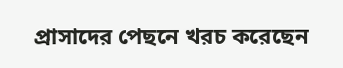প্রাসাদের পেছনে খরচ করেছেন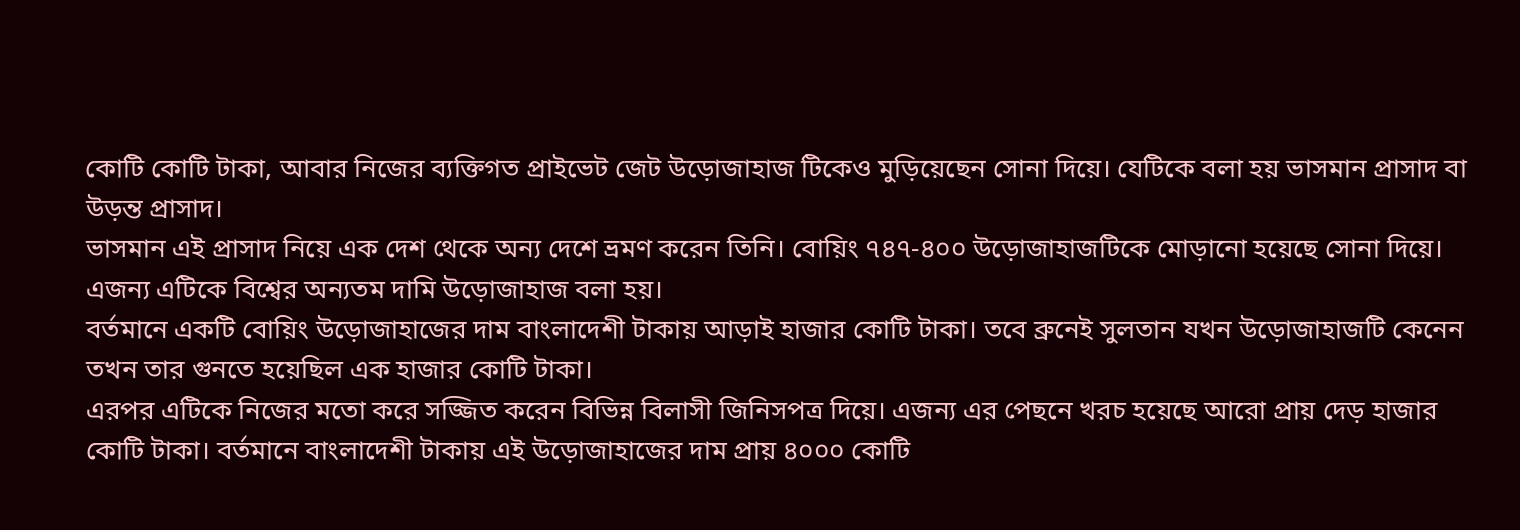কোটি কোটি টাকা, আবার নিজের ব্যক্তিগত প্রাইভেট জেট উড়োজাহাজ টিকেও মুড়িয়েছেন সোনা দিয়ে। যেটিকে বলা হয় ভাসমান প্রাসাদ বা উড়ন্ত প্রাসাদ।
ভাসমান এই প্রাসাদ নিয়ে এক দেশ থেকে অন্য দেশে ভ্রমণ করেন তিনি। বোয়িং ৭৪৭-৪০০ উড়োজাহাজটিকে মোড়ানো হয়েছে সোনা দিয়ে। এজন্য এটিকে বিশ্বের অন্যতম দামি উড়োজাহাজ বলা হয়।
বর্তমানে একটি বোয়িং উড়োজাহাজের দাম বাংলাদেশী টাকায় আড়াই হাজার কোটি টাকা। তবে ব্রুনেই সুলতান যখন উড়োজাহাজটি কেনেন তখন তার গুনতে হয়েছিল এক হাজার কোটি টাকা।
এরপর এটিকে নিজের মতো করে সজ্জিত করেন বিভিন্ন বিলাসী জিনিসপত্র দিয়ে। এজন্য এর পেছনে খরচ হয়েছে আরো প্রায় দেড় হাজার কোটি টাকা। বর্তমানে বাংলাদেশী টাকায় এই উড়োজাহাজের দাম প্রায় ৪০০০ কোটি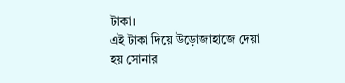টাকা।
এই টাকা দিয়ে উড়োজাহাজে দেয়া হয় সোনার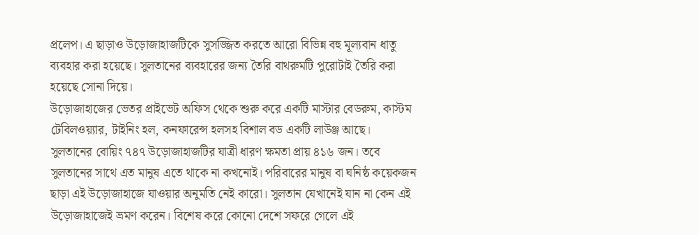প্রলেপ। এ ছাড়াও উড়োজাহাজটিকে সুসজ্জিত করতে আরো বিভিন্ন বহু মূল্যবান ধাতু ব্যবহার করা হয়েছে। সুলতানের ব্যবহারের জন্য তৈরি বাথরুমটি পুরোটাই তৈরি করা হয়েছে সোনা দিয়ে।
উড়োজাহাজের ভেতর প্রাইভেট অফিস থেকে শুরু করে একটি মাস্টার বেডরুম, কাস্টম টেবিলওয়্যার, টাইনিং হল, কনফারেন্স হলসহ বিশাল বড একটি লাউঞ্জ আছে।
সুলতানের বোয়িং ৭৪৭ উড়োজাহাজটির যাত্রী ধারণ ক্ষমতা প্রায় ৪১৬ জন। তবে সুলতানের সাথে এত মানুষ এতে থাকে না কখনোই। পরিবারের মানুষ বা ঘনিষ্ঠ কয়েকজন ছাড়া এই উড়োজাহাজে যাওয়ার অনুমতি নেই কারো। সুলতান যেখানেই যান না কেন এই উড়োজাহাজেই ভ্রমণ করেন। বিশেষ করে কোনো দেশে সফরে গেলে এই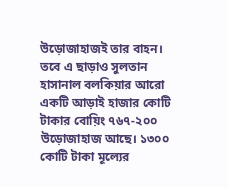উড়োজাহাজই তার বাহন।
তবে এ ছাড়াও সুলতান হাসানাল বলকিয়ার আরো একটি আড়াই হাজার কোটি টাকার বোয়িং ৭৬৭-২০০ উড়োজাহাজ আছে। ১৩০০ কোটি টাকা মূল্যের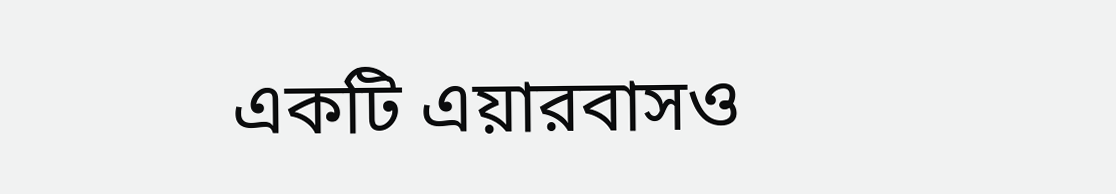একটি এয়ারবাসও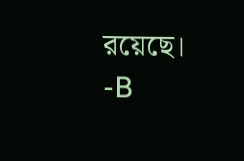রয়েছে।
-B